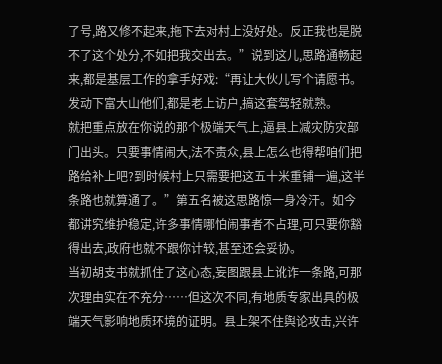了号,路又修不起来,拖下去对村上没好处。反正我也是脱不了这个处分,不如把我交出去。”说到这儿,思路通畅起来,都是基层工作的拿手好戏:“再让大伙儿写个请愿书。发动下富大山他们,都是老上访户,搞这套驾轻就熟。
就把重点放在你说的那个极端天气上,逼县上减灾防灾部门出头。只要事情闹大,法不责众,县上怎么也得帮咱们把路给补上吧?到时候村上只需要把这五十米重铺一遍,这半条路也就算通了。”第五名被这思路惊一身冷汗。如今都讲究维护稳定,许多事情哪怕闹事者不占理,可只要你豁得出去,政府也就不跟你计较,甚至还会妥协。
当初胡支书就抓住了这心态,妄图跟县上讹诈一条路,可那次理由实在不充分……但这次不同,有地质专家出具的极端天气影响地质环境的证明。县上架不住舆论攻击,兴许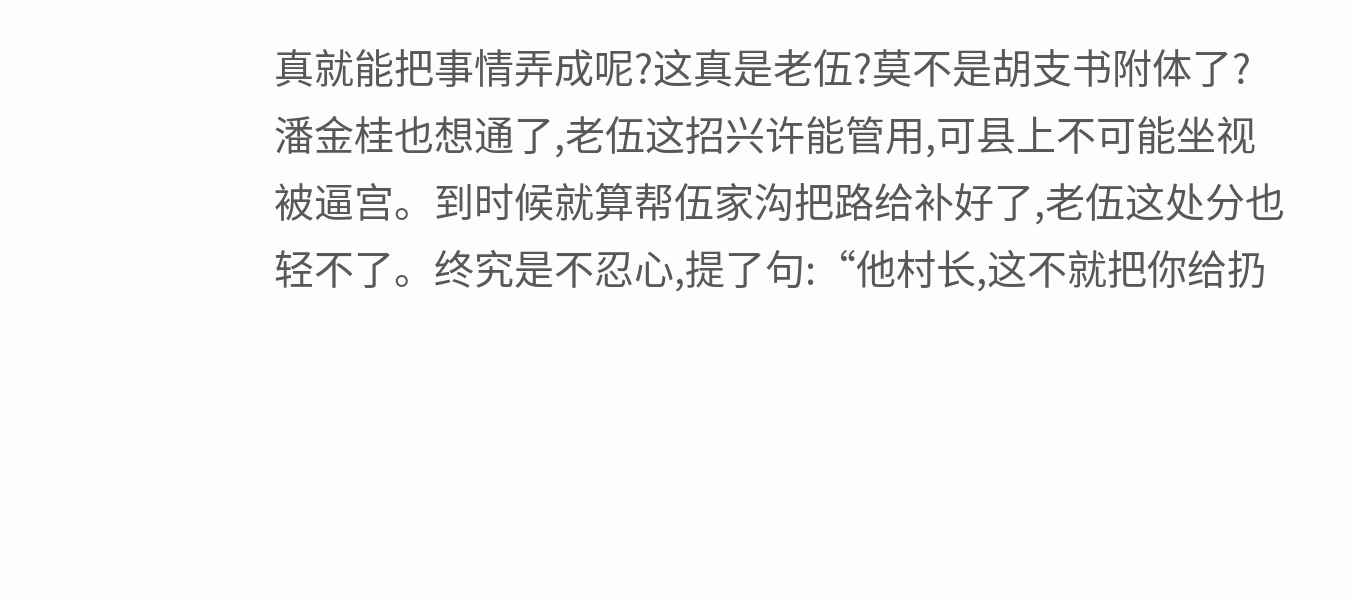真就能把事情弄成呢?这真是老伍?莫不是胡支书附体了?
潘金桂也想通了,老伍这招兴许能管用,可县上不可能坐视被逼宫。到时候就算帮伍家沟把路给补好了,老伍这处分也轻不了。终究是不忍心,提了句:“他村长,这不就把你给扔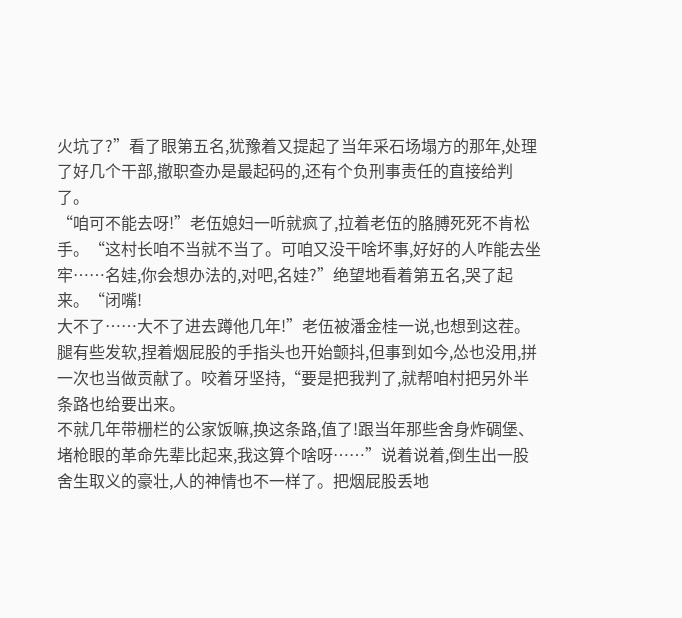火坑了?”看了眼第五名,犹豫着又提起了当年采石场塌方的那年,处理了好几个干部,撤职查办是最起码的,还有个负刑事责任的直接给判了。
“咱可不能去呀!”老伍媳妇一听就疯了,拉着老伍的胳膊死死不肯松手。“这村长咱不当就不当了。可咱又没干啥坏事,好好的人咋能去坐牢……名娃,你会想办法的,对吧,名娃?”绝望地看着第五名,哭了起来。“闭嘴!
大不了……大不了进去蹲他几年!”老伍被潘金桂一说,也想到这茬。腿有些发软,捏着烟屁股的手指头也开始颤抖,但事到如今,怂也没用,拼一次也当做贡献了。咬着牙坚持,“要是把我判了,就帮咱村把另外半条路也给要出来。
不就几年带栅栏的公家饭嘛,换这条路,值了!跟当年那些舍身炸碉堡、堵枪眼的革命先辈比起来,我这算个啥呀……”说着说着,倒生出一股舍生取义的豪壮,人的神情也不一样了。把烟屁股丢地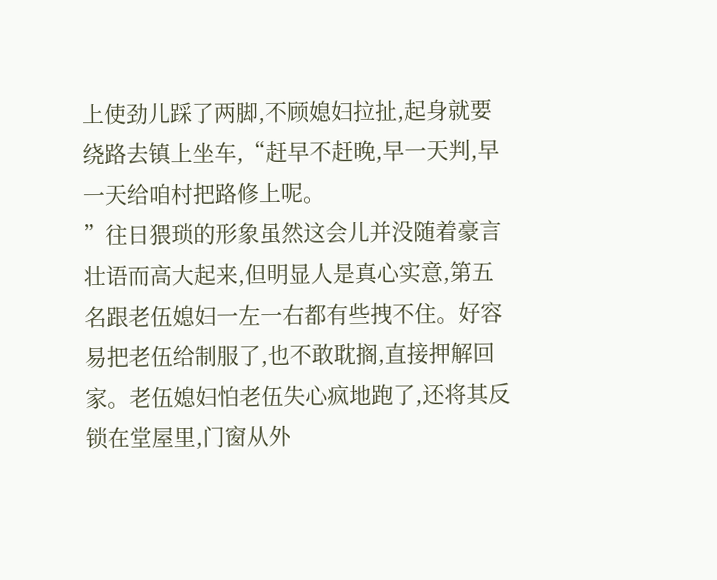上使劲儿踩了两脚,不顾媳妇拉扯,起身就要绕路去镇上坐车,“赶早不赶晚,早一天判,早一天给咱村把路修上呢。
”往日猥琐的形象虽然这会儿并没随着豪言壮语而高大起来,但明显人是真心实意,第五名跟老伍媳妇一左一右都有些拽不住。好容易把老伍给制服了,也不敢耽搁,直接押解回家。老伍媳妇怕老伍失心疯地跑了,还将其反锁在堂屋里,门窗从外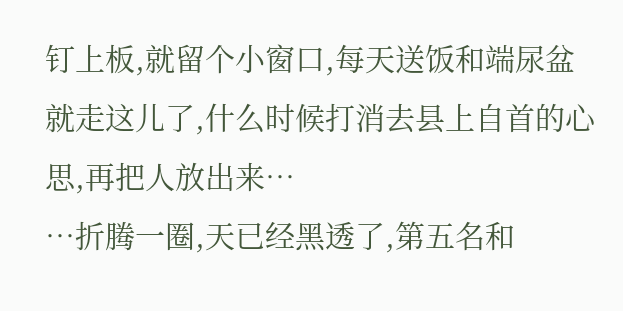钉上板,就留个小窗口,每天送饭和端尿盆就走这儿了,什么时候打消去县上自首的心思,再把人放出来…
…折腾一圈,天已经黑透了,第五名和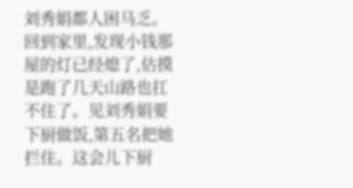刘秀娟都人困马乏。回到家里,发现小钱那屋的灯已经熄了,估摸是跑了几天山路也扛不住了。见刘秀娟要下厨做饭,第五名把她拦住。这会儿下厨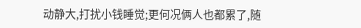动静大,打扰小钱睡觉;更何况俩人也都累了,随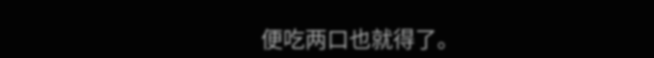便吃两口也就得了。